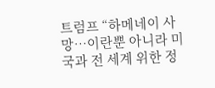트럼프 “하메네이 사망…이란뿐 아니라 미국과 전 세계 위한 정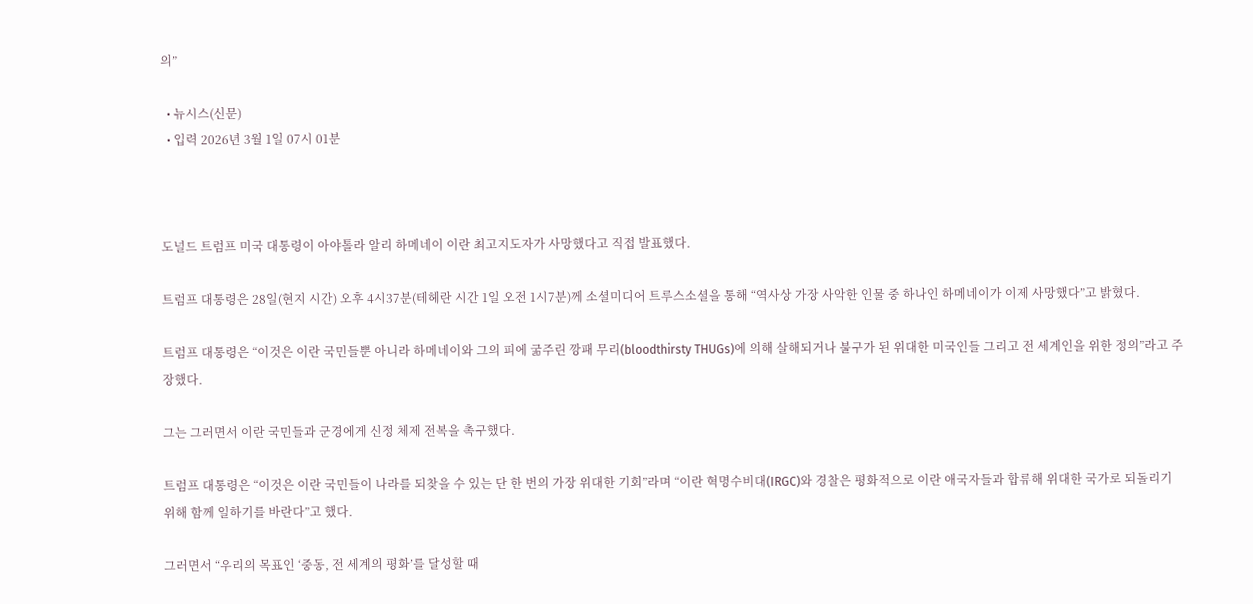의”

  • 뉴시스(신문)
  • 입력 2026년 3월 1일 07시 01분



도널드 트럼프 미국 대통령이 아야톨라 알리 하메네이 이란 최고지도자가 사망했다고 직접 발표했다.

트럼프 대통령은 28일(현지 시간) 오후 4시37분(테헤란 시간 1일 오전 1시7분)께 소셜미디어 트루스소셜을 통해 “역사상 가장 사악한 인물 중 하나인 하메네이가 이제 사망했다”고 밝혔다.

트럼프 대통령은 “이것은 이란 국민들뿐 아니라 하메네이와 그의 피에 굶주린 깡패 무리(bloodthirsty THUGs)에 의해 살해되거나 불구가 된 위대한 미국인들 그리고 전 세계인을 위한 정의”라고 주장했다.

그는 그러면서 이란 국민들과 군경에게 신정 체제 전복을 촉구했다.

트럼프 대통령은 “이것은 이란 국민들이 나라를 되찾을 수 있는 단 한 번의 가장 위대한 기회”라며 “이란 혁명수비대(IRGC)와 경찰은 평화적으로 이란 애국자들과 합류해 위대한 국가로 되돌리기 위해 함께 일하기를 바란다”고 했다.

그러면서 “우리의 목표인 ‘중동, 전 세계의 평화’를 달성할 때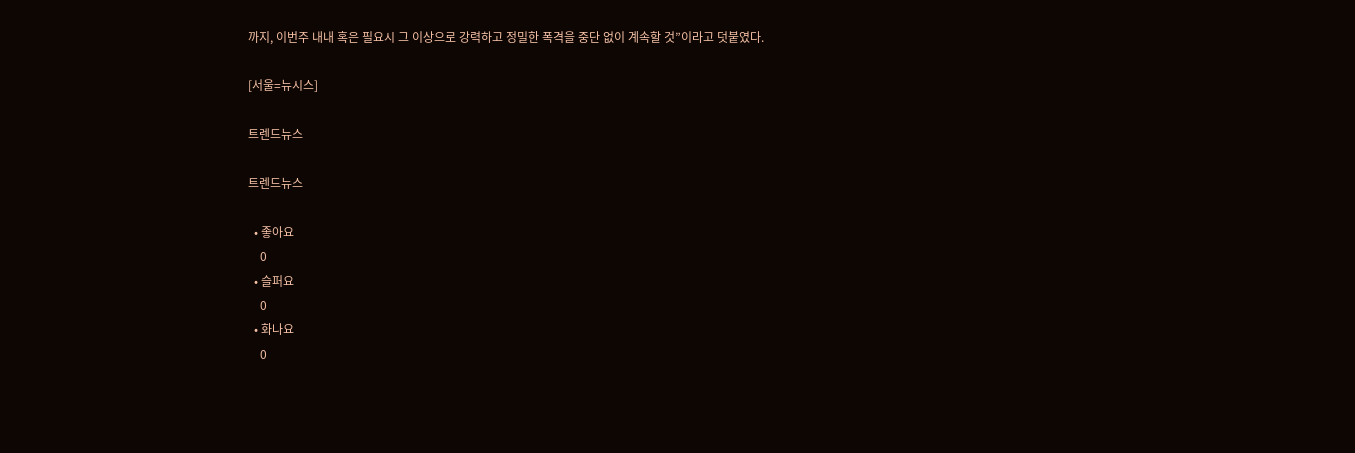까지, 이번주 내내 혹은 필요시 그 이상으로 강력하고 정밀한 폭격을 중단 없이 계속할 것”이라고 덧붙였다.

[서울=뉴시스]

트렌드뉴스

트렌드뉴스

  • 좋아요
    0
  • 슬퍼요
    0
  • 화나요
    0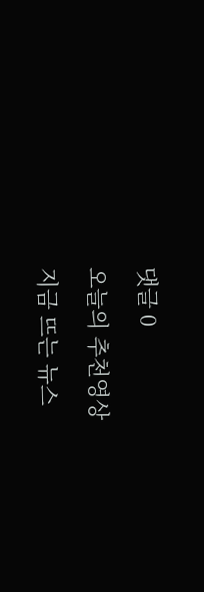댓글 0

오늘의 추천영상

지금 뜨는 뉴스